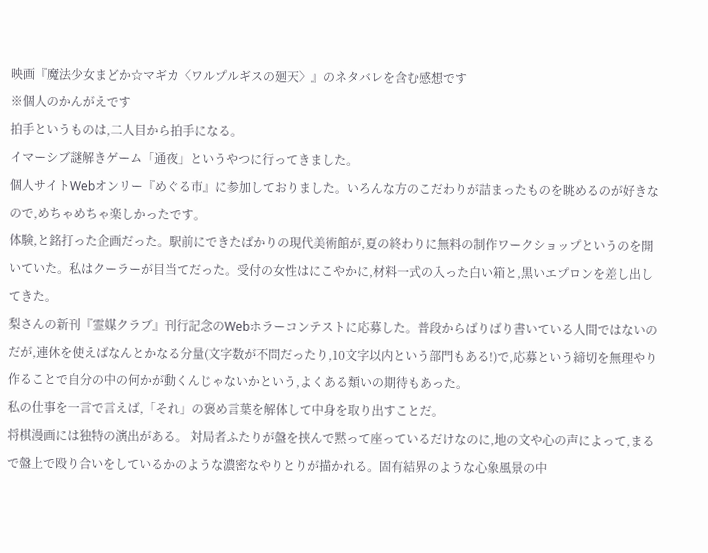映画『魔法少女まどか☆マギカ〈ワルプルギスの廻天〉』のネタバレを含む感想です
※個人のかんがえです
拍手というものは,二人目から拍手になる。
イマーシブ謎解きゲーム「通夜」というやつに行ってきました。
個人サイトWebオンリー『めぐる市』に参加しておりました。いろんな方のこだわりが詰まったものを眺めるのが好きなので,めちゃめちゃ楽しかったです。
体験,と銘打った企画だった。駅前にできたばかりの現代美術館が,夏の終わりに無料の制作ワークショップというのを開いていた。私はクーラーが目当てだった。受付の女性はにこやかに,材料一式の入った白い箱と,黒いエプロンを差し出してきた。
梨さんの新刊『霊媒クラブ』刊行記念のWebホラーコンテストに応募した。普段からばりばり書いている人間ではないのだが,連休を使えばなんとかなる分量(文字数が不問だったり,10文字以内という部門もある!)で,応募という締切を無理やり作ることで自分の中の何かが動くんじゃないかという,よくある類いの期待もあった。
私の仕事を一言で言えば,「それ」の褒め言葉を解体して中身を取り出すことだ。
将棋漫画には独特の演出がある。 対局者ふたりが盤を挟んで黙って座っているだけなのに,地の文や心の声によって,まるで盤上で殴り合いをしているかのような濃密なやりとりが描かれる。固有結界のような心象風景の中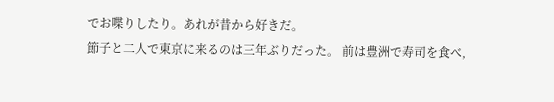でお喋りしたり。あれが昔から好きだ。
節子と二人で東京に来るのは三年ぶりだった。 前は豊洲で寿司を食べ,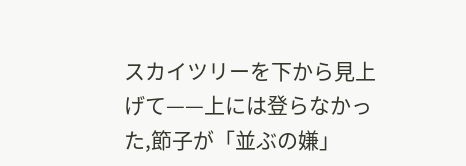スカイツリーを下から見上げて——上には登らなかった,節子が「並ぶの嫌」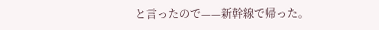と言ったので——新幹線で帰った。